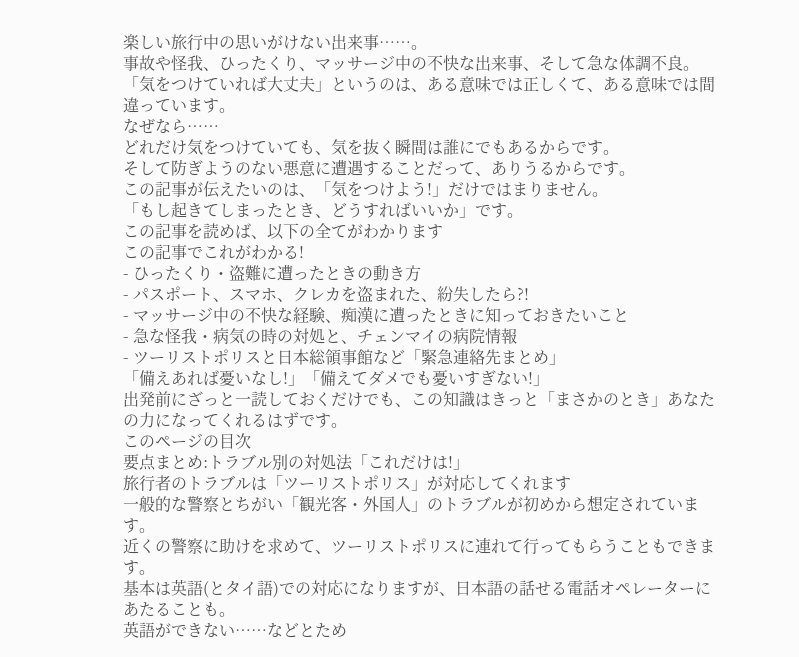楽しい旅行中の思いがけない出来事……。
事故や怪我、ひったくり、マッサージ中の不快な出来事、そして急な体調不良。
「気をつけていれば大丈夫」というのは、ある意味では正しくて、ある意味では間違っています。
なぜなら……
どれだけ気をつけていても、気を抜く瞬間は誰にでもあるからです。
そして防ぎようのない悪意に遭遇することだって、ありうるからです。
この記事が伝えたいのは、「気をつけよう!」だけではまりません。
「もし起きてしまったとき、どうすればいいか」です。
この記事を読めば、以下の全てがわかります
この記事でこれがわかる!
- ひったくり・盗難に遭ったときの動き方
- パスポート、スマホ、クレカを盗まれた、紛失したら?!
- マッサージ中の不快な経験、痴漢に遭ったときに知っておきたいこと
- 急な怪我・病気の時の対処と、チェンマイの病院情報
- ツーリストポリスと日本総領事館など「緊急連絡先まとめ」
「備えあれば憂いなし!」「備えてダメでも憂いすぎない!」
出発前にざっと一読しておくだけでも、この知識はきっと「まさかのとき」あなたの力になってくれるはずです。
このページの目次
要点まとめ:トラブル別の対処法「これだけは!」
旅行者のトラブルは「ツーリストポリス」が対応してくれます
一般的な警察とちがい「観光客・外国人」のトラブルが初めから想定されています。
近くの警察に助けを求めて、ツーリストポリスに連れて行ってもらうこともできます。
基本は英語(とタイ語)での対応になりますが、日本語の話せる電話オペレーターにあたることも。
英語ができない……などとため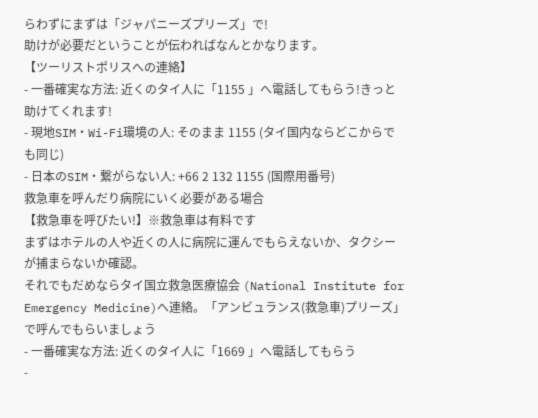らわずにまずは「ジャパニーズプリーズ」で!
助けが必要だということが伝わればなんとかなります。
【ツーリストポリスへの連絡】
- 一番確実な方法: 近くのタイ人に「1155 」へ電話してもらう!きっと助けてくれます!
- 現地SIM・Wi-Fi環境の人: そのまま 1155 (タイ国内ならどこからでも同じ)
- 日本のSIM・繋がらない人: +66 2 132 1155 (国際用番号)
救急車を呼んだり病院にいく必要がある場合
【救急車を呼びたい!】※救急車は有料です
まずはホテルの人や近くの人に病院に運んでもらえないか、タクシーが捕まらないか確認。
それでもだめならタイ国立救急医療協会 (National Institute for Emergency Medicine)へ連絡。「アンビュランス(救急車)プリーズ」で呼んでもらいましょう
- 一番確実な方法: 近くのタイ人に「1669 」へ電話してもらう
-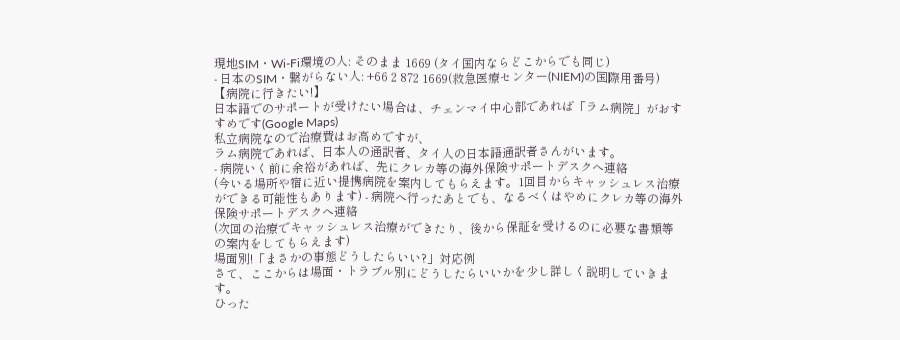現地SIM・Wi-Fi環境の人: そのまま 1669 (タイ国内ならどこからでも同じ)
- 日本のSIM・繋がらない人: +66 2 872 1669(救急医療センター(NIEM)の国際用番号)
【病院に行きたい!】
日本語でのサポートが受けたい場合は、チェンマイ中心部であれば「ラム病院」がおすすめです(Google Maps)
私立病院なので治療費はお高めですが、
ラム病院であれば、日本人の通訳者、タイ人の日本語通訳者さんがいます。
- 病院いく前に余裕があれば、先にクレカ等の海外保険サポートデスクへ連絡
(今いる場所や宿に近い提携病院を案内してもらえます。1回目からキャッシュレス治療ができる可能性もあります) - 病院へ行ったあとでも、なるべくはやめにクレカ等の海外保険サポートデスクへ連絡
(次回の治療でキャッシュレス治療ができたり、後から保証を受けるのに必要な書類等の案内をしてもらえます)
場面別!「まさかの事態どうしたらいい?」対応例
さて、ここからは場面・トラブル別にどうしたらいいかを少し詳しく説明していきます。
ひった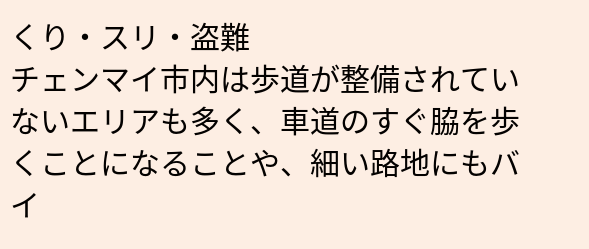くり・スリ・盗難
チェンマイ市内は歩道が整備されていないエリアも多く、車道のすぐ脇を歩くことになることや、細い路地にもバイ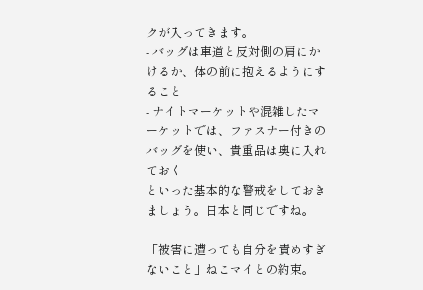クが入ってきます。
- バッグは車道と反対側の肩にかけるか、体の前に抱えるようにすること
- ナイトマーケットや混雑したマーケットでは、ファスナー付きのバッグを使い、貴重品は奥に入れておく
といった基本的な警戒をしておきましょう。日本と同じですね。

「被害に遭っても自分を責めすぎないこと」ねこマイとの約束。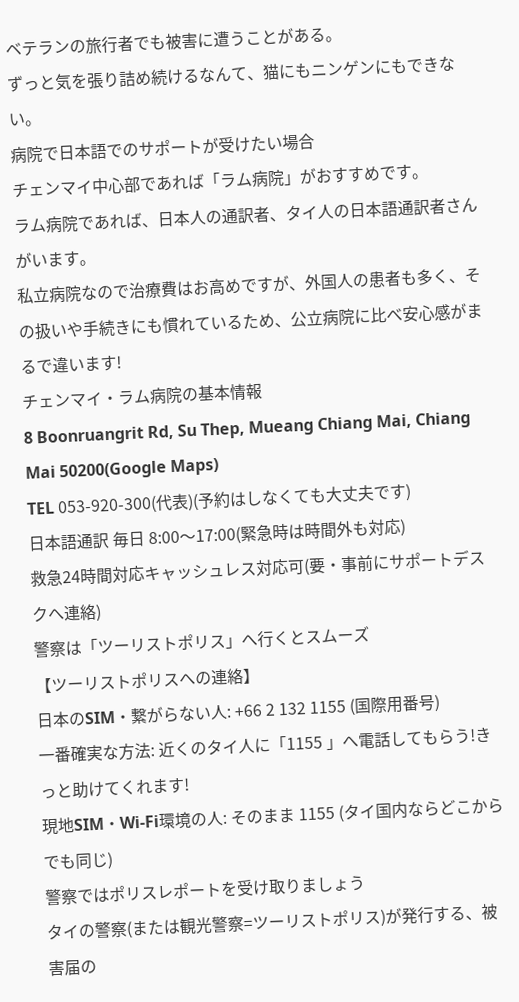ベテランの旅行者でも被害に遭うことがある。
ずっと気を張り詰め続けるなんて、猫にもニンゲンにもできない。
病院で日本語でのサポートが受けたい場合
チェンマイ中心部であれば「ラム病院」がおすすめです。
ラム病院であれば、日本人の通訳者、タイ人の日本語通訳者さんがいます。
私立病院なので治療費はお高めですが、外国人の患者も多く、その扱いや手続きにも慣れているため、公立病院に比べ安心感がまるで違います!
チェンマイ・ラム病院の基本情報
8 Boonruangrit Rd, Su Thep, Mueang Chiang Mai, Chiang Mai 50200(Google Maps)
TEL 053-920-300(代表)(予約はしなくても大丈夫です)
日本語通訳 毎日 8:00〜17:00(緊急時は時間外も対応)
救急24時間対応キャッシュレス対応可(要・事前にサポートデスクへ連絡)
警察は「ツーリストポリス」へ行くとスムーズ
【ツーリストポリスへの連絡】
日本のSIM・繋がらない人: +66 2 132 1155 (国際用番号)
一番確実な方法: 近くのタイ人に「1155 」へ電話してもらう!きっと助けてくれます!
現地SIM・Wi-Fi環境の人: そのまま 1155 (タイ国内ならどこからでも同じ)
警察ではポリスレポートを受け取りましょう
タイの警察(または観光警察=ツーリストポリス)が発行する、被害届の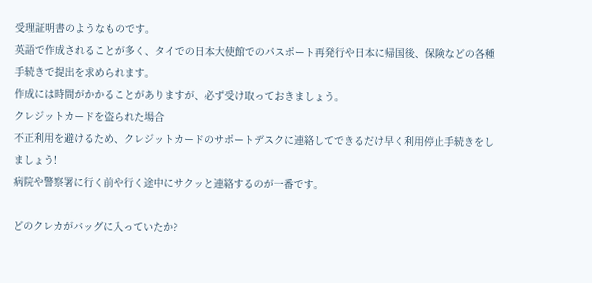受理証明書のようなものです。
英語で作成されることが多く、タイでの日本大使館でのパスポート再発行や日本に帰国後、保険などの各種手続きで提出を求められます。
作成には時間がかかることがありますが、必ず受け取っておきましょう。
クレジットカードを盗られた場合
不正利用を避けるため、クレジットカードのサポートデスクに連絡してできるだけ早く利用停止手続きをしましょう!
病院や警察署に行く前や行く途中にサクッと連絡するのが一番です。

どのクレカがバッグに入っていたか?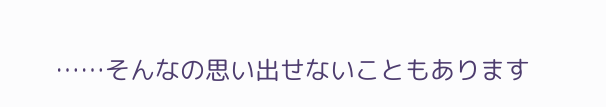……そんなの思い出せないこともあります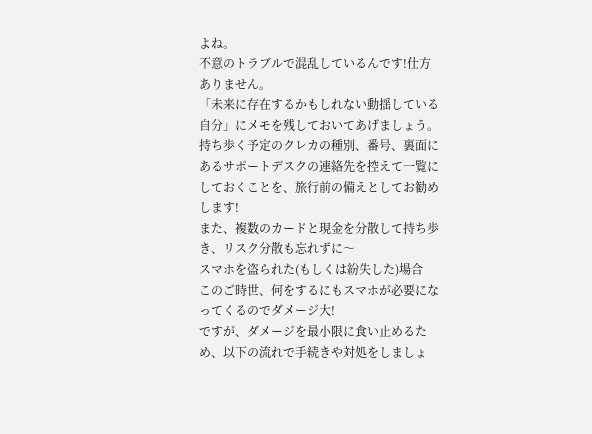よね。
不意のトラブルで混乱しているんです!仕方ありません。
「未来に存在するかもしれない動揺している自分」にメモを残しておいてあげましょう。
持ち歩く予定のクレカの種別、番号、裏面にあるサポートデスクの連絡先を控えて一覧にしておくことを、旅行前の備えとしてお勧めします!
また、複数のカードと現金を分散して持ち歩き、リスク分散も忘れずに〜
スマホを盗られた(もしくは紛失した)場合
このご時世、何をするにもスマホが必要になってくるのでダメージ大!
ですが、ダメージを最小限に食い止めるため、以下の流れで手続きや対処をしましょ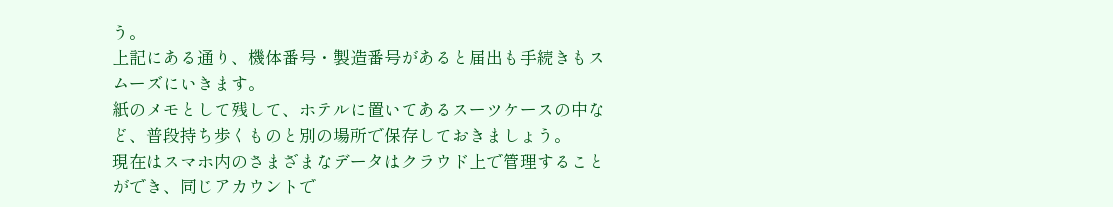う。
上記にある通り、機体番号・製造番号があると届出も手続きもスムーズにいきます。
紙のメモとして残して、ホテルに置いてあるスーツケースの中など、普段持ち歩くものと別の場所で保存しておきましょう。
現在はスマホ内のさまざまなデータはクラウド上で管理することができ、同じアカウントで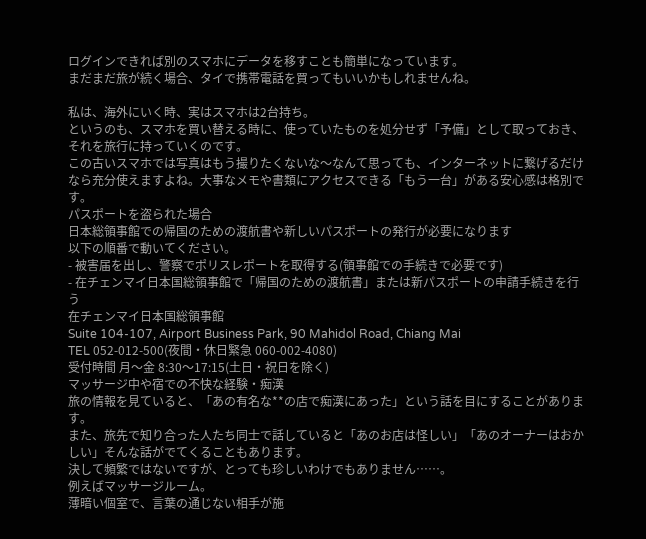ログインできれば別のスマホにデータを移すことも簡単になっています。
まだまだ旅が続く場合、タイで携帯電話を買ってもいいかもしれませんね。

私は、海外にいく時、実はスマホは2台持ち。
というのも、スマホを買い替える時に、使っていたものを処分せず「予備」として取っておき、それを旅行に持っていくのです。
この古いスマホでは写真はもう撮りたくないな〜なんて思っても、インターネットに繋げるだけなら充分使えますよね。大事なメモや書類にアクセスできる「もう一台」がある安心感は格別です。
パスポートを盗られた場合
日本総領事館での帰国のための渡航書や新しいパスポートの発行が必要になります
以下の順番で動いてください。
- 被害届を出し、警察でポリスレポートを取得する(領事館での手続きで必要です)
- 在チェンマイ日本国総領事館で「帰国のための渡航書」または新パスポートの申請手続きを行う
在チェンマイ日本国総領事館
Suite 104-107, Airport Business Park, 90 Mahidol Road, Chiang Mai
TEL 052-012-500(夜間・休日緊急 060-002-4080)
受付時間 月〜金 8:30〜17:15(土日・祝日を除く)
マッサージ中や宿での不快な経験・痴漢
旅の情報を見ていると、「あの有名な**の店で痴漢にあった」という話を目にすることがあります。
また、旅先で知り合った人たち同士で話していると「あのお店は怪しい」「あのオーナーはおかしい」そんな話がでてくることもあります。
決して頻繁ではないですが、とっても珍しいわけでもありません……。
例えばマッサージルーム。
薄暗い個室で、言葉の通じない相手が施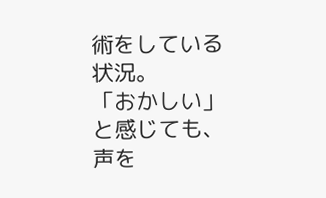術をしている状況。
「おかしい」と感じても、声を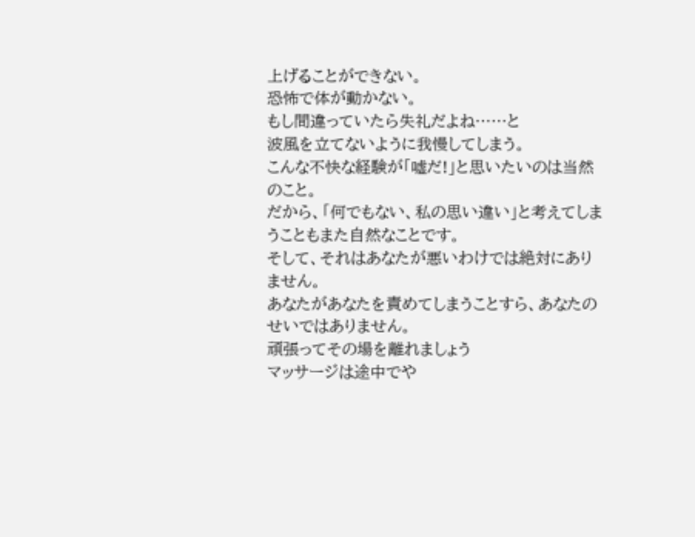上げることができない。
恐怖で体が動かない。
もし間違っていたら失礼だよね……と
波風を立てないように我慢してしまう。
こんな不快な経験が「嘘だ!」と思いたいのは当然のこと。
だから、「何でもない、私の思い違い」と考えてしまうこともまた自然なことです。
そして、それはあなたが悪いわけでは絶対にありません。
あなたがあなたを責めてしまうことすら、あなたのせいではありません。
頑張ってその場を離れましょう
マッサージは途中でや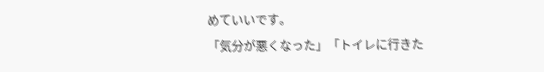めていいです。
「気分が悪くなった」「トイレに行きた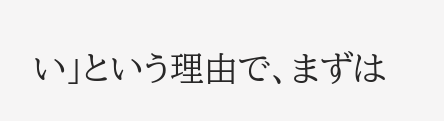い」という理由で、まずは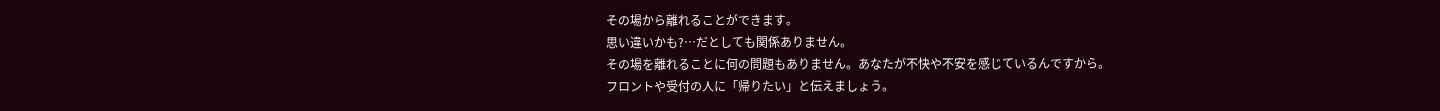その場から離れることができます。
思い違いかも?…だとしても関係ありません。
その場を離れることに何の問題もありません。あなたが不快や不安を感じているんですから。
フロントや受付の人に「帰りたい」と伝えましょう。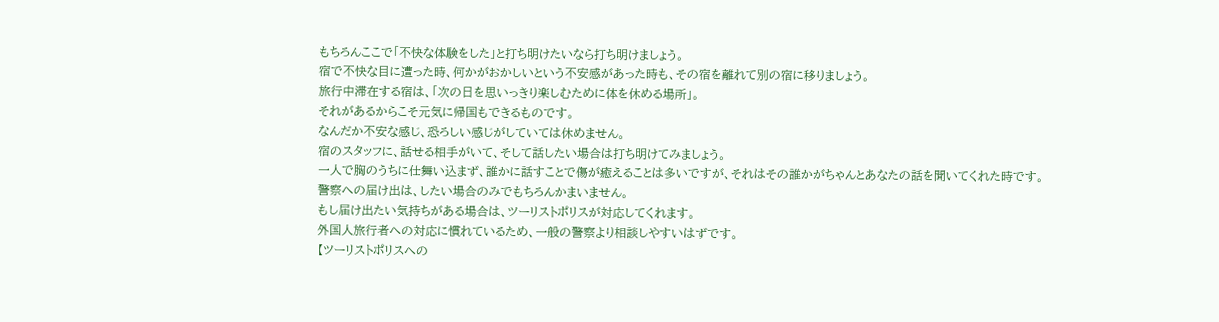もちろんここで「不快な体験をした」と打ち明けたいなら打ち明けましょう。
宿で不快な目に遭った時、何かがおかしいという不安感があった時も、その宿を離れて別の宿に移りましょう。
旅行中滞在する宿は、「次の日を思いっきり楽しむために体を休める場所」。
それがあるからこそ元気に帰国もできるものです。
なんだか不安な感じ、恐ろしい感じがしていては休めません。
宿のスタッフに、話せる相手がいて、そして話したい場合は打ち明けてみましょう。
一人で胸のうちに仕舞い込まず、誰かに話すことで傷が癒えることは多いですが、それはその誰かがちゃんとあなたの話を聞いてくれた時です。
警察への届け出は、したい場合のみでもちろんかまいません。
もし届け出たい気持ちがある場合は、ツーリストポリスが対応してくれます。
外国人旅行者への対応に慣れているため、一般の警察より相談しやすいはずです。
【ツーリストポリスへの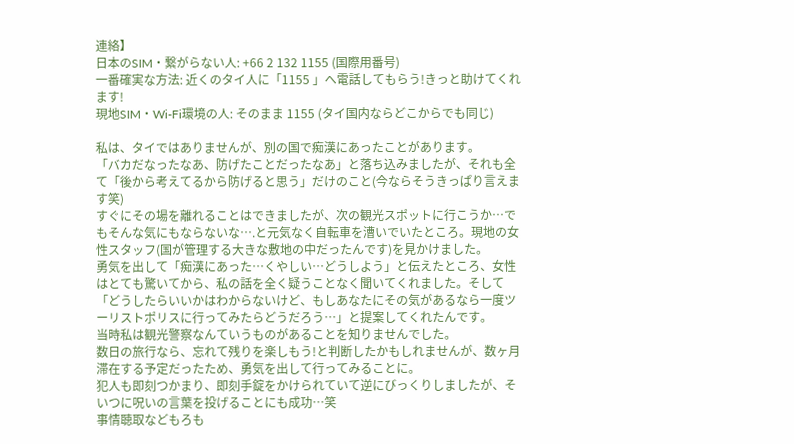連絡】
日本のSIM・繋がらない人: +66 2 132 1155 (国際用番号)
一番確実な方法: 近くのタイ人に「1155 」へ電話してもらう!きっと助けてくれます!
現地SIM・Wi-Fi環境の人: そのまま 1155 (タイ国内ならどこからでも同じ)

私は、タイではありませんが、別の国で痴漢にあったことがあります。
「バカだなったなあ、防げたことだったなあ」と落ち込みましたが、それも全て「後から考えてるから防げると思う」だけのこと(今ならそうきっぱり言えます笑)
すぐにその場を離れることはできましたが、次の観光スポットに行こうか…でもそんな気にもならないな….と元気なく自転車を漕いでいたところ。現地の女性スタッフ(国が管理する大きな敷地の中だったんです)を見かけました。
勇気を出して「痴漢にあった…くやしい…どうしよう」と伝えたところ、女性はとても驚いてから、私の話を全く疑うことなく聞いてくれました。そして「どうしたらいいかはわからないけど、もしあなたにその気があるなら一度ツーリストポリスに行ってみたらどうだろう…」と提案してくれたんです。
当時私は観光警察なんていうものがあることを知りませんでした。
数日の旅行なら、忘れて残りを楽しもう!と判断したかもしれませんが、数ヶ月滞在する予定だったため、勇気を出して行ってみることに。
犯人も即刻つかまり、即刻手錠をかけられていて逆にびっくりしましたが、そいつに呪いの言葉を投げることにも成功…笑
事情聴取などもろも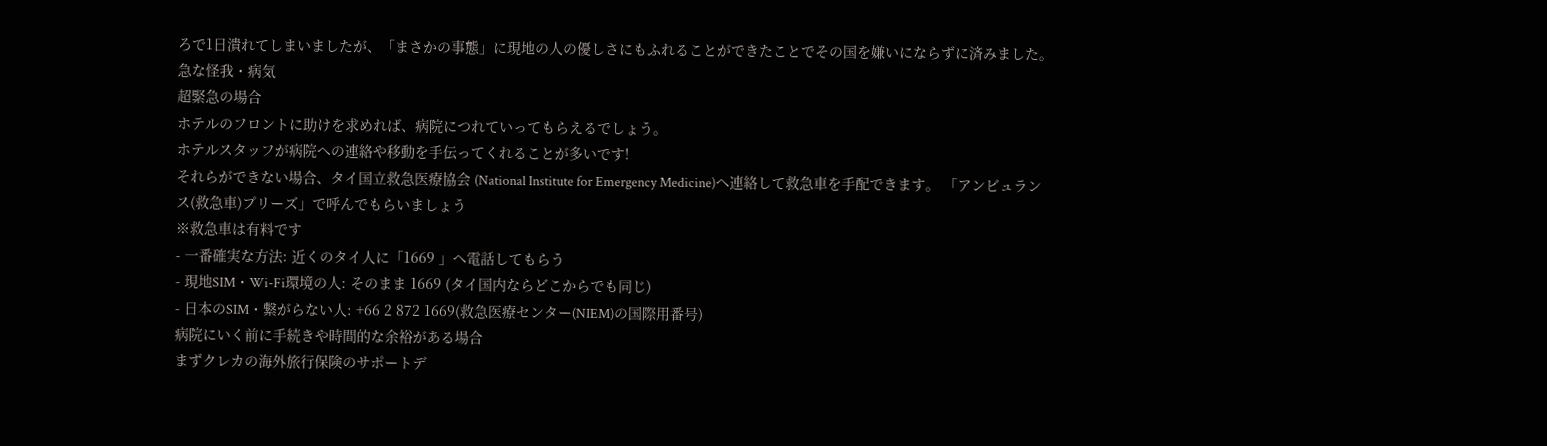ろで1日潰れてしまいましたが、「まさかの事態」に現地の人の優しさにもふれることができたことでその国を嫌いにならずに済みました。
急な怪我・病気
超緊急の場合
ホテルのフロントに助けを求めれば、病院につれていってもらえるでしょう。
ホテルスタッフが病院への連絡や移動を手伝ってくれることが多いです!
それらができない場合、タイ国立救急医療協会 (National Institute for Emergency Medicine)へ連絡して救急車を手配できます。 「アンビュランス(救急車)プリーズ」で呼んでもらいましょう
※救急車は有料です
- 一番確実な方法: 近くのタイ人に「1669 」へ電話してもらう
- 現地SIM・Wi-Fi環境の人: そのまま 1669 (タイ国内ならどこからでも同じ)
- 日本のSIM・繋がらない人: +66 2 872 1669(救急医療センター(NIEM)の国際用番号)
病院にいく前に手続きや時間的な余裕がある場合
まずクレカの海外旅行保険のサポートデ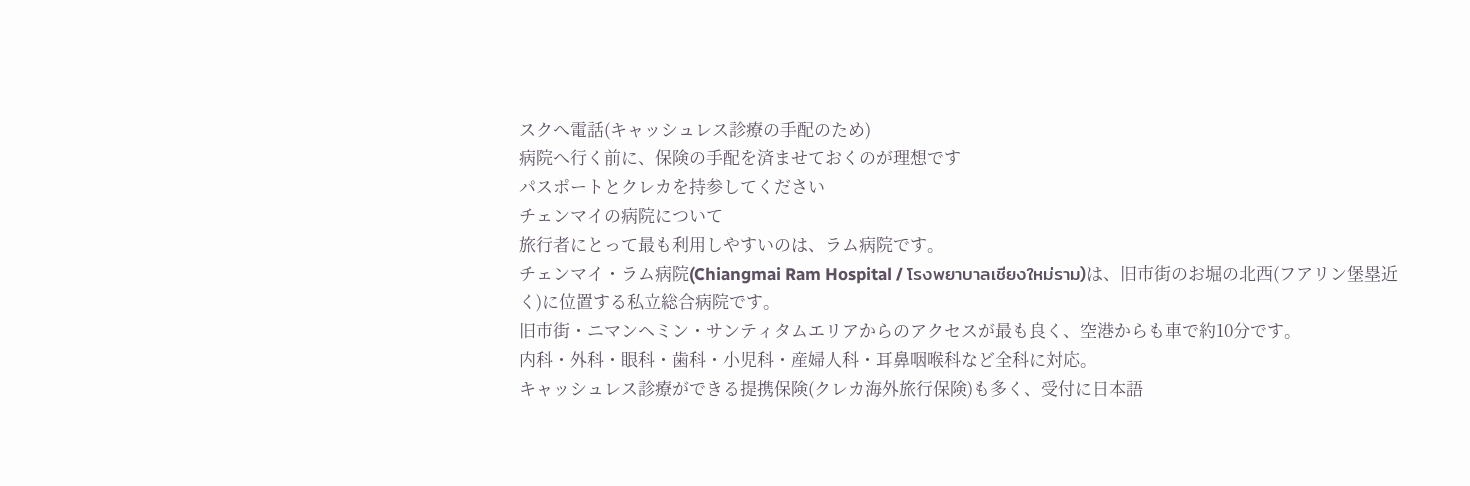スクへ電話(キャッシュレス診療の手配のため)
病院へ行く前に、保険の手配を済ませておくのが理想です
パスポートとクレカを持参してください
チェンマイの病院について
旅行者にとって最も利用しやすいのは、ラム病院です。
チェンマイ・ラム病院(Chiangmai Ram Hospital / โรงพยาบาลเชียงใหม่ราม)は、旧市街のお堀の北西(フアリン堡塁近く)に位置する私立総合病院です。
旧市街・ニマンヘミン・サンティタムエリアからのアクセスが最も良く、空港からも車で約10分です。
内科・外科・眼科・歯科・小児科・産婦人科・耳鼻咽喉科など全科に対応。
キャッシュレス診療ができる提携保険(クレカ海外旅行保険)も多く、受付に日本語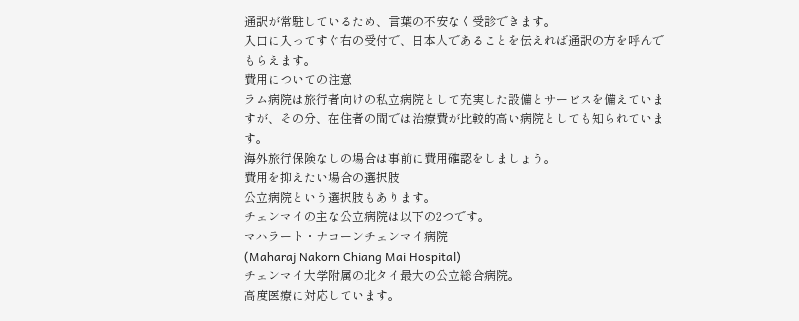通訳が常駐しているため、言葉の不安なく受診できます。
入口に入ってすぐ右の受付で、日本人であることを伝えれば通訳の方を呼んでもらえます。
費用についての注意
ラム病院は旅行者向けの私立病院として充実した設備とサービスを備えていますが、その分、在住者の間では治療費が比較的高い病院としても知られています。
海外旅行保険なしの場合は事前に費用確認をしましょう。
費用を抑えたい場合の選択肢
公立病院という選択肢もあります。
チェンマイの主な公立病院は以下の2つです。
マハラート・ナコーンチェンマイ病院
(Maharaj Nakorn Chiang Mai Hospital)
チェンマイ大学附属の北タイ最大の公立総合病院。
高度医療に対応しています。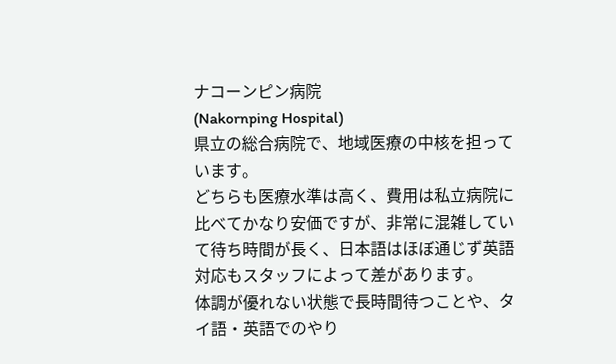ナコーンピン病院
(Nakornping Hospital)
県立の総合病院で、地域医療の中核を担っています。
どちらも医療水準は高く、費用は私立病院に比べてかなり安価ですが、非常に混雑していて待ち時間が長く、日本語はほぼ通じず英語対応もスタッフによって差があります。
体調が優れない状態で長時間待つことや、タイ語・英語でのやり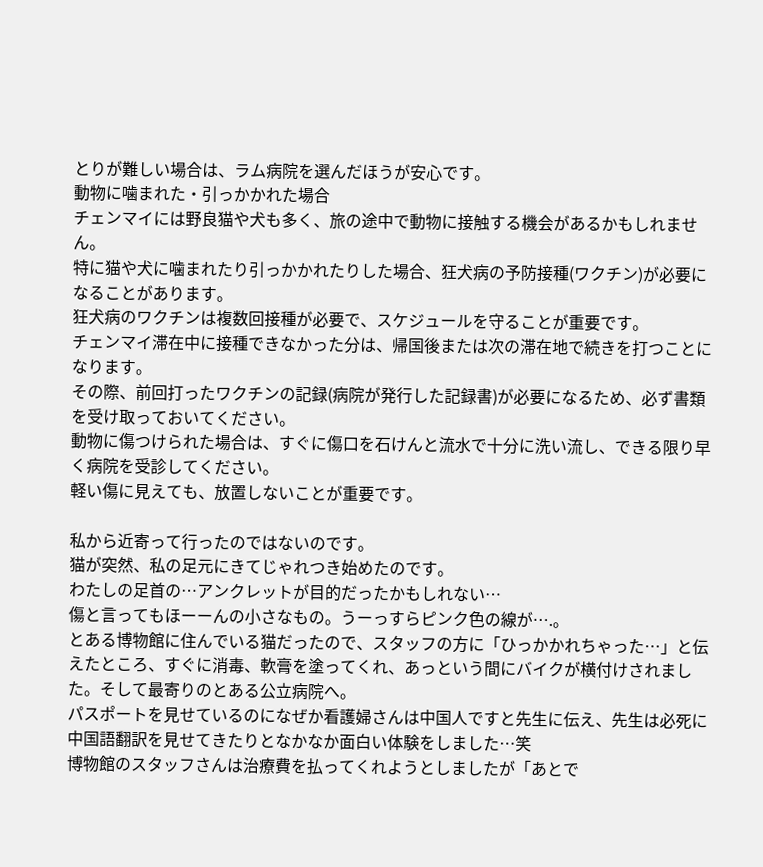とりが難しい場合は、ラム病院を選んだほうが安心です。
動物に噛まれた・引っかかれた場合
チェンマイには野良猫や犬も多く、旅の途中で動物に接触する機会があるかもしれません。
特に猫や犬に噛まれたり引っかかれたりした場合、狂犬病の予防接種(ワクチン)が必要になることがあります。
狂犬病のワクチンは複数回接種が必要で、スケジュールを守ることが重要です。
チェンマイ滞在中に接種できなかった分は、帰国後または次の滞在地で続きを打つことになります。
その際、前回打ったワクチンの記録(病院が発行した記録書)が必要になるため、必ず書類を受け取っておいてください。
動物に傷つけられた場合は、すぐに傷口を石けんと流水で十分に洗い流し、できる限り早く病院を受診してください。
軽い傷に見えても、放置しないことが重要です。

私から近寄って行ったのではないのです。
猫が突然、私の足元にきてじゃれつき始めたのです。
わたしの足首の…アンクレットが目的だったかもしれない…
傷と言ってもほーーんの小さなもの。うーっすらピンク色の線が….。
とある博物館に住んでいる猫だったので、スタッフの方に「ひっかかれちゃった…」と伝えたところ、すぐに消毒、軟膏を塗ってくれ、あっという間にバイクが横付けされました。そして最寄りのとある公立病院へ。
パスポートを見せているのになぜか看護婦さんは中国人ですと先生に伝え、先生は必死に中国語翻訳を見せてきたりとなかなか面白い体験をしました…笑
博物館のスタッフさんは治療費を払ってくれようとしましたが「あとで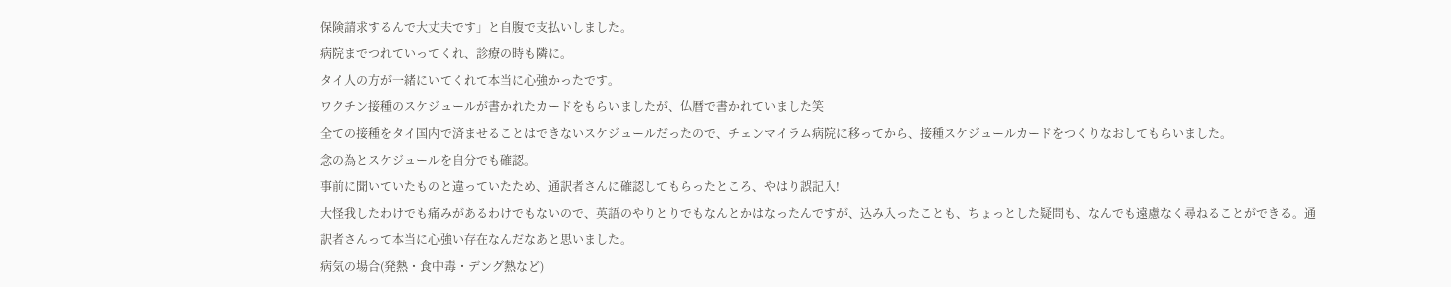保険請求するんで大丈夫です」と自腹で支払いしました。
病院までつれていってくれ、診療の時も隣に。
タイ人の方が一緒にいてくれて本当に心強かったです。
ワクチン接種のスケジュールが書かれたカードをもらいましたが、仏暦で書かれていました笑
全ての接種をタイ国内で済ませることはできないスケジュールだったので、チェンマイラム病院に移ってから、接種スケジュールカードをつくりなおしてもらいました。
念の為とスケジュールを自分でも確認。
事前に聞いていたものと違っていたため、通訳者さんに確認してもらったところ、やはり誤記入!
大怪我したわけでも痛みがあるわけでもないので、英語のやりとりでもなんとかはなったんですが、込み入ったことも、ちょっとした疑問も、なんでも遠慮なく尋ねることができる。通訳者さんって本当に心強い存在なんだなあと思いました。
病気の場合(発熱・食中毒・デング熱など)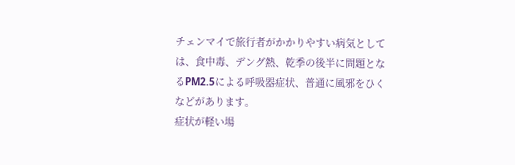チェンマイで旅行者がかかりやすい病気としては、食中毒、デング熱、乾季の後半に問題となるPM2.5による呼吸器症状、普通に風邪をひくなどがあります。
症状が軽い場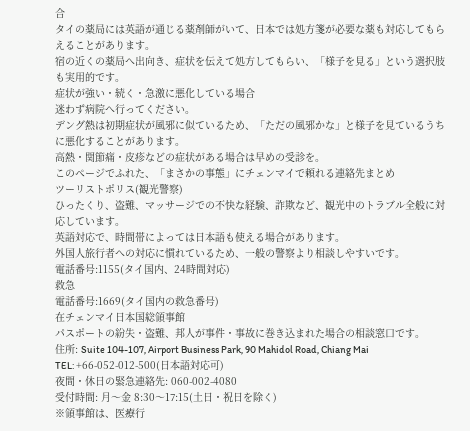合
タイの薬局には英語が通じる薬剤師がいて、日本では処方箋が必要な薬も対応してもらえることがあります。
宿の近くの薬局へ出向き、症状を伝えて処方してもらい、「様子を見る」という選択肢も実用的です。
症状が強い・続く・急激に悪化している場合
迷わず病院へ行ってください。
デング熱は初期症状が風邪に似ているため、「ただの風邪かな」と様子を見ているうちに悪化することがあります。
高熱・関節痛・皮疹などの症状がある場合は早めの受診を。
このページでふれた、「まさかの事態」にチェンマイで頼れる連絡先まとめ
ツーリストポリス(観光警察)
ひったくり、盗難、マッサージでの不快な経験、詐欺など、観光中のトラブル全般に対応しています。
英語対応で、時間帯によっては日本語も使える場合があります。
外国人旅行者への対応に慣れているため、一般の警察より相談しやすいです。
電話番号:1155(タイ国内、24時間対応)
救急
電話番号:1669(タイ国内の救急番号)
在チェンマイ日本国総領事館
パスポートの紛失・盗難、邦人が事件・事故に巻き込まれた場合の相談窓口です。
住所: Suite 104-107, Airport Business Park, 90 Mahidol Road, Chiang Mai
TEL: +66-052-012-500(日本語対応可)
夜間・休日の緊急連絡先: 060-002-4080
受付時間: 月〜金 8:30〜17:15(土日・祝日を除く)
※領事館は、医療行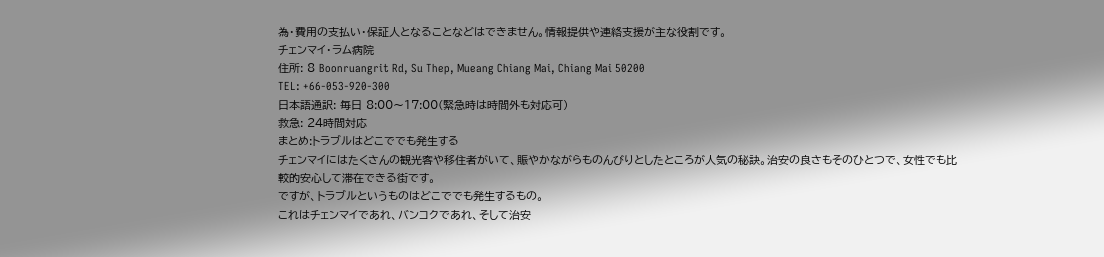為・費用の支払い・保証人となることなどはできません。情報提供や連絡支援が主な役割です。
チェンマイ・ラム病院
住所: 8 Boonruangrit Rd, Su Thep, Mueang Chiang Mai, Chiang Mai 50200
TEL: +66-053-920-300
日本語通訳: 毎日 8:00〜17:00(緊急時は時間外も対応可)
救急: 24時間対応
まとめ:トラブルはどこででも発生する
チェンマイにはたくさんの観光客や移住者がいて、賑やかながらものんびりとしたところが人気の秘訣。治安の良さもそのひとつで、女性でも比較的安心して滞在できる街です。
ですが、トラブルというものはどこででも発生するもの。
これはチェンマイであれ、バンコクであれ、そして治安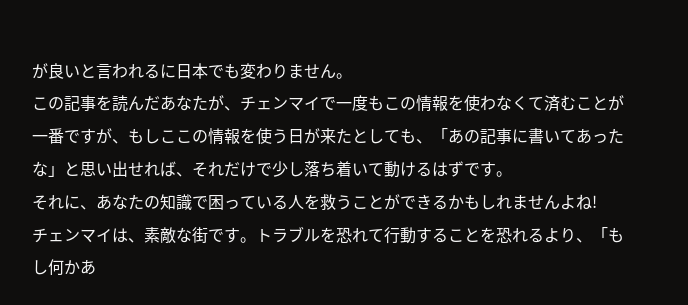が良いと言われるに日本でも変わりません。
この記事を読んだあなたが、チェンマイで一度もこの情報を使わなくて済むことが一番ですが、もしここの情報を使う日が来たとしても、「あの記事に書いてあったな」と思い出せれば、それだけで少し落ち着いて動けるはずです。
それに、あなたの知識で困っている人を救うことができるかもしれませんよね!
チェンマイは、素敵な街です。トラブルを恐れて行動することを恐れるより、「もし何かあ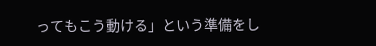ってもこう動ける」という準備をし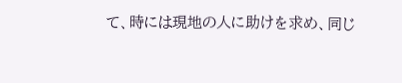て、時には現地の人に助けを求め、同じ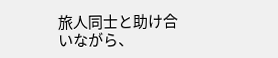旅人同士と助け合いながら、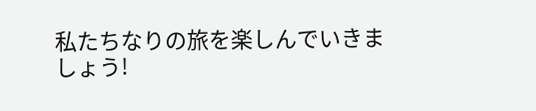私たちなりの旅を楽しんでいきましょう!